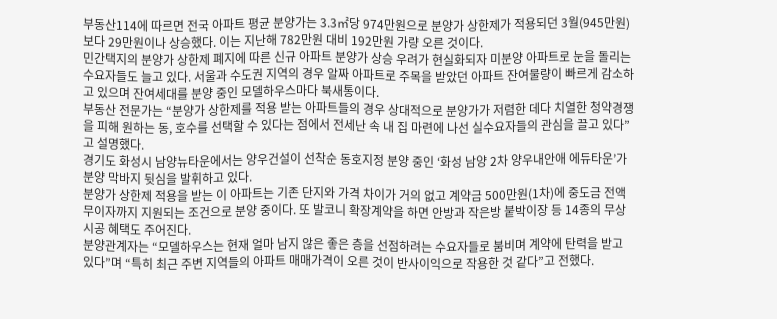부동산114에 따르면 전국 아파트 평균 분양가는 3.3㎡당 974만원으로 분양가 상한제가 적용되던 3월(945만원)보다 29만원이나 상승했다. 이는 지난해 782만원 대비 192만원 가량 오른 것이다.
민간택지의 분양가 상한제 폐지에 따른 신규 아파트 분양가 상승 우려가 현실화되자 미분양 아파트로 눈을 돌리는 수요자들도 늘고 있다. 서울과 수도권 지역의 경우 알짜 아파트로 주목을 받았던 아파트 잔여물량이 빠르게 감소하고 있으며 잔여세대를 분양 중인 모델하우스마다 북새통이다.
부동산 전문가는 “분양가 상한제를 적용 받는 아파트들의 경우 상대적으로 분양가가 저렴한 데다 치열한 청약경쟁을 피해 원하는 동, 호수를 선택할 수 있다는 점에서 전세난 속 내 집 마련에 나선 실수요자들의 관심을 끌고 있다”고 설명했다.
경기도 화성시 남양뉴타운에서는 양우건설이 선착순 동호지정 분양 중인 ‘화성 남양 2차 양우내안애 에듀타운’가 분양 막바지 뒷심을 발휘하고 있다.
분양가 상한제 적용을 받는 이 아파트는 기존 단지와 가격 차이가 거의 없고 계약금 500만원(1차)에 중도금 전액 무이자까지 지원되는 조건으로 분양 중이다. 또 발코니 확장계약을 하면 안방과 작은방 붙박이장 등 14종의 무상시공 혜택도 주어진다.
분양관계자는 “모델하우스는 현재 얼마 남지 않은 좋은 층을 선점하려는 수요자들로 붐비며 계약에 탄력을 받고 있다”며 “특히 최근 주변 지역들의 아파트 매매가격이 오른 것이 반사이익으로 작용한 것 같다”고 전했다.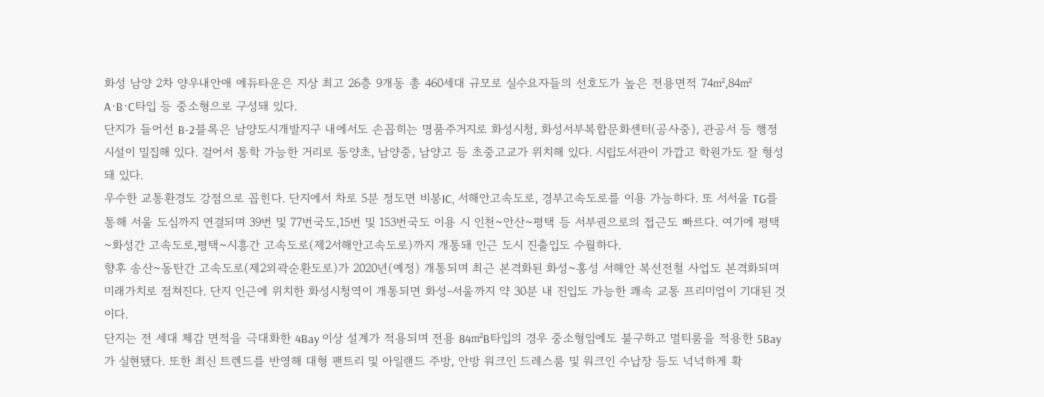화성 남양 2차 양우내안애 에듀타운은 지상 최고 26층 9개동 총 460세대 규모로 실수요자들의 선호도가 높은 전용면적 74㎡,84㎡ A∙B∙C타입 등 중소형으로 구성돼 있다.
단지가 들어선 B-2블록은 남양도시개발지구 내에서도 손꼽히는 명품주거지로 화성시청, 화성서부복합문화센터(공사중), 관공서 등 행정시설이 밀집해 있다. 걸어서 통학 가능한 거리로 동양초, 남양중, 남양고 등 초중고교가 위치해 있다. 시립도서관이 가깝고 학원가도 잘 형성돼 있다.
우수한 교통환경도 강점으로 꼽힌다. 단지에서 차로 5분 정도면 비봉IC, 서해안고속도로, 경부고속도로를 이용 가능하다. 또 서서울 TG를 통해 서울 도심까지 연결되며 39번 및 77번국도,15번 및 153번국도 이용 시 인천~안산~평택 등 서부권으로의 접근도 빠르다. 여기에 평택~화성간 고속도로,평택~시흥간 고속도로(제2서해안고속도로)까지 개통돼 인근 도시 진출입도 수월하다.
향후 송산~동탄간 고속도로(제2외곽순환도로)가 2020년(예정) 개통되며 최근 본격화된 화성~홍성 서해안 복선전철 사업도 본격화되며 미래가치로 점쳐진다. 단지 인근에 위치한 화성시청역이 개통되면 화성-서울까지 약 30분 내 진입도 가능한 쾌속 교통 프리미엄이 기대된 것이다.
단지는 전 세대 체감 면적을 극대화한 4Bay 이상 설계가 적용되며 전용 84㎡B타입의 경우 중소형임에도 불구하고 멀티룸을 적용한 5Bay가 실현됐다. 또한 최신 트렌드를 반영해 대형 팬트리 및 아일랜드 주방, 안방 워크인 드레스룸 및 워크인 수납장 등도 넉넉하게 확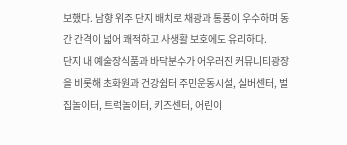보했다. 남향 위주 단지 배치로 채광과 통풍이 우수하며 동간 간격이 넓어 쾌적하고 사생활 보호에도 유리하다.
단지 내 예술장식품과 바닥분수가 어우러진 커뮤니티광장을 비롯해 초화원과 건강쉼터 주민운동시설, 실버센터, 벌집놀이터, 트럭놀이터, 키즈센터, 어린이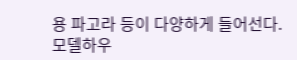용 파고라 등이 다양하게 들어선다.
모델하우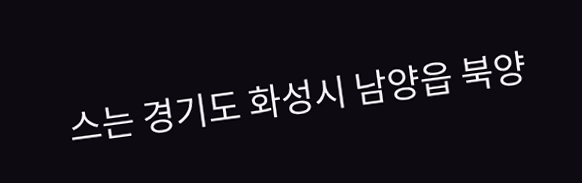스는 경기도 화성시 남양읍 북양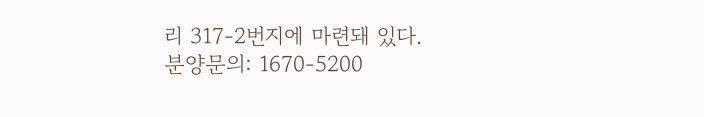리 317-2번지에 마련돼 있다.
분양문의: 1670-5200